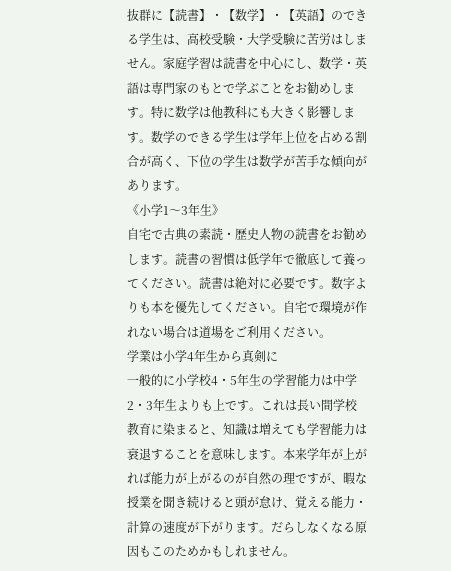抜群に【読書】・【数学】・【英語】のできる学生は、高校受験・大学受験に苦労はしません。家庭学習は読書を中心にし、数学・英語は専門家のもとで学ぶことをお勧めします。特に数学は他教科にも大きく影響します。数学のできる学生は学年上位を占める割合が高く、下位の学生は数学が苦手な傾向があります。
《小学1〜3年生》
自宅で古典の素読・歴史人物の読書をお勧めします。読書の習慣は低学年で徹底して養ってください。読書は絶対に必要です。数字よりも本を優先してください。自宅で環境が作れない場合は道場をご利用ください。
学業は小学4年生から真剣に
一般的に小学校4・5年生の学習能力は中学2・3年生よりも上です。これは長い間学校教育に染まると、知識は増えても学習能力は衰退することを意味します。本来学年が上がれば能力が上がるのが自然の理ですが、暇な授業を聞き続けると頭が怠け、覚える能力・計算の速度が下がります。だらしなくなる原因もこのためかもしれません。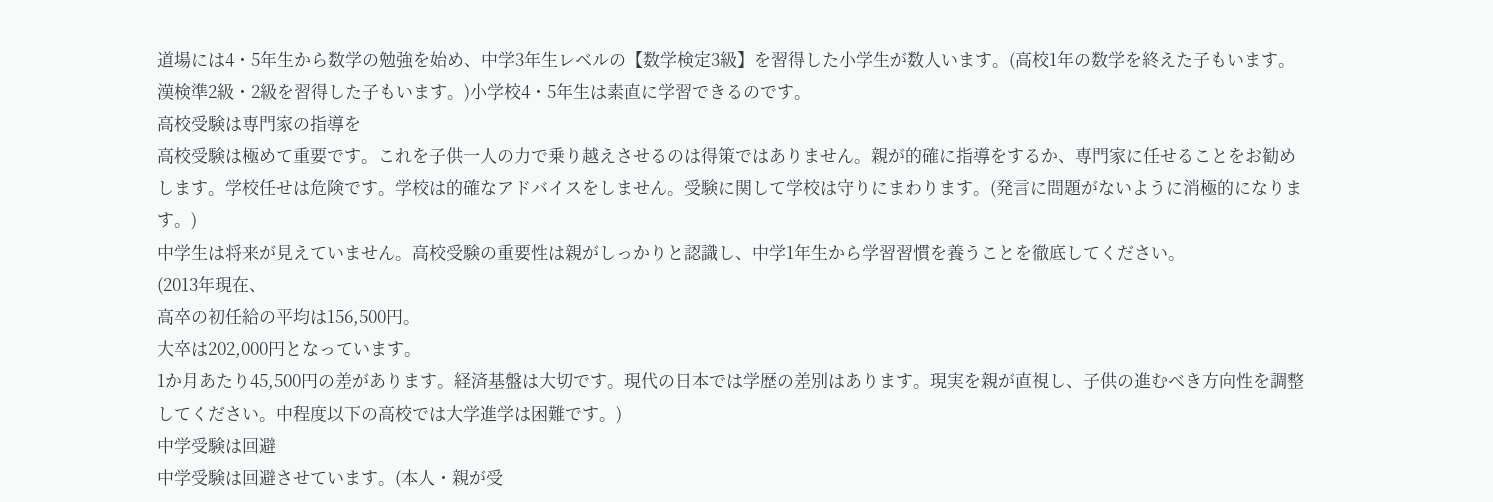道場には4・5年生から数学の勉強を始め、中学3年生レベルの【数学検定3級】を習得した小学生が数人います。(高校1年の数学を終えた子もいます。漢検準2級・2級を習得した子もいます。)小学校4・5年生は素直に学習できるのです。
高校受験は専門家の指導を
高校受験は極めて重要です。これを子供一人の力で乗り越えさせるのは得策ではありません。親が的確に指導をするか、専門家に任せることをお勧めします。学校任せは危険です。学校は的確なアドバイスをしません。受験に関して学校は守りにまわります。(発言に問題がないように消極的になります。)
中学生は将来が見えていません。高校受験の重要性は親がしっかりと認識し、中学1年生から学習習慣を養うことを徹底してください。
(2013年現在、
高卒の初任給の平均は156,500円。
大卒は202,000円となっています。
1か月あたり45,500円の差があります。経済基盤は大切です。現代の日本では学歴の差別はあります。現実を親が直視し、子供の進むべき方向性を調整してください。中程度以下の高校では大学進学は困難です。)
中学受験は回避
中学受験は回避させています。(本人・親が受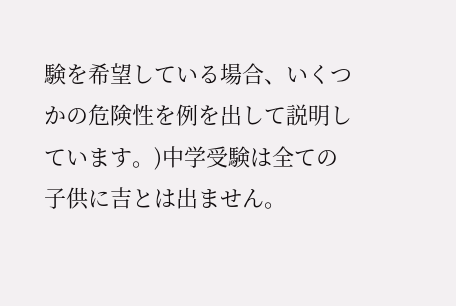験を希望している場合、いくつかの危険性を例を出して説明しています。)中学受験は全ての子供に吉とは出ません。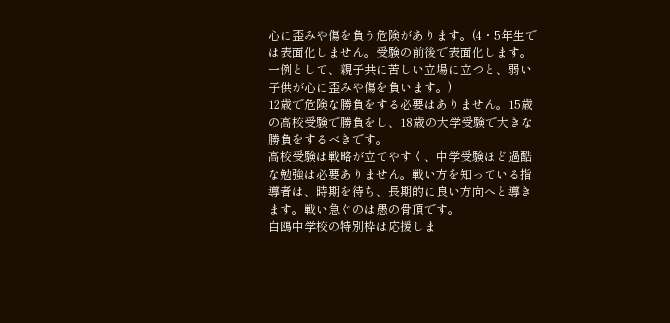心に歪みや傷を負う危険があります。(4・5年生では表面化しません。受験の前後で表面化します。一例として、親子共に苦しい立場に立つと、弱い子供が心に歪みや傷を負います。)
12歳で危険な勝負をする必要はありません。15歳の高校受験で勝負をし、18歳の大学受験で大きな勝負をするべきです。
高校受験は戦略が立てやすく、中学受験ほど過酷な勉強は必要ありません。戦い方を知っている指導者は、時期を待ち、長期的に良い方向へと導きます。戦い急ぐのは愚の骨頂です。
白鴎中学校の特別枠は応援しま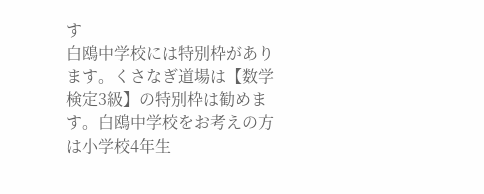す
白鴎中学校には特別枠があります。くさなぎ道場は【数学検定3級】の特別枠は勧めます。白鴎中学校をお考えの方は小学校4年生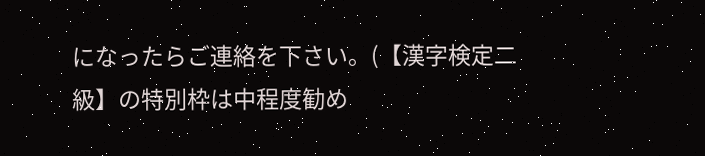になったらご連絡を下さい。(【漢字検定二級】の特別枠は中程度勧め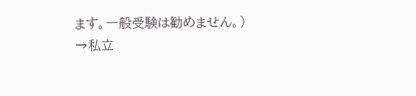ます。一般受験は勧めません。)
→私立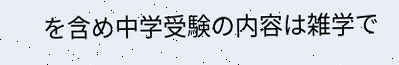を含め中学受験の内容は雑学で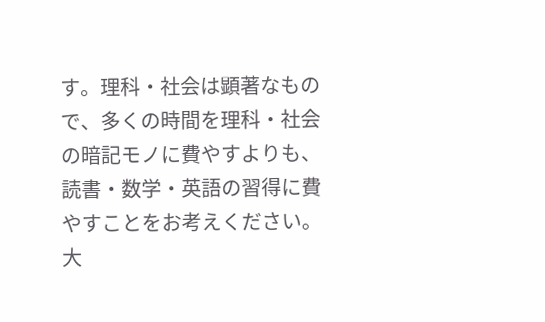す。理科・社会は顕著なもので、多くの時間を理科・社会の暗記モノに費やすよりも、読書・数学・英語の習得に費やすことをお考えください。大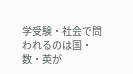学受験・社会で問われるのは国・数・英が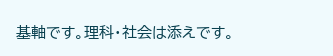基軸です。理科・社会は添えです。